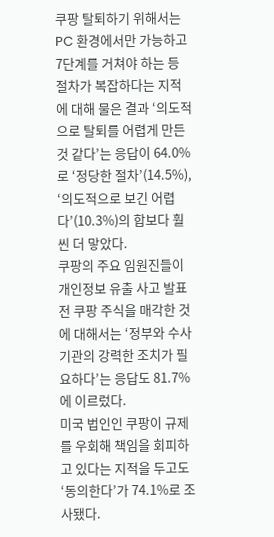쿠팡 탈퇴하기 위해서는 PC 환경에서만 가능하고 7단계를 거쳐야 하는 등 절차가 복잡하다는 지적에 대해 물은 결과 ‘의도적으로 탈퇴를 어렵게 만든 것 같다’는 응답이 64.0%로 ‘정당한 절차’(14.5%), ‘의도적으로 보긴 어렵다’(10.3%)의 합보다 훨씬 더 맣았다.
쿠팡의 주요 임원진들이 개인정보 유출 사고 발표 전 쿠팡 주식을 매각한 것에 대해서는 ‘정부와 수사기관의 강력한 조치가 필요하다’는 응답도 81.7%에 이르렀다.
미국 법인인 쿠팡이 규제를 우회해 책임을 회피하고 있다는 지적을 두고도 ‘동의한다’가 74.1%로 조사됐다.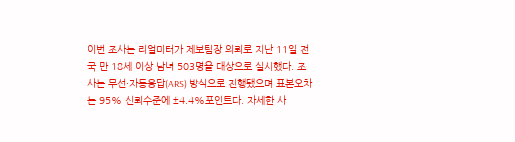이번 조사는 리얼미터가 제보팀장 의뢰로 지난 11일 전국 만 18세 이상 남녀 503명을 대상으로 실시했다. 조사는 무선·자동응답(ARS) 방식으로 진행됐으며 표본오차는 95% 신뢰수준에 ±4.4%포인트다. 자세한 사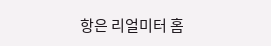항은 리얼미터 홈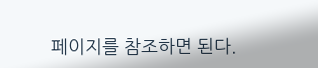페이지를 참조하면 된다.